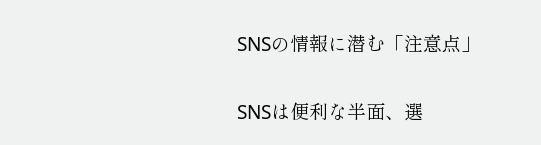SNSの情報に潜む「注意点」

SNSは便利な半面、選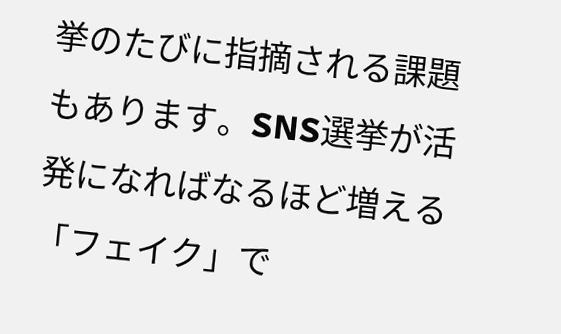挙のたびに指摘される課題もあります。SNS選挙が活発になればなるほど増える「フェイク」で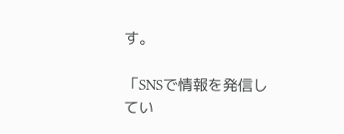す。

「SNSで情報を発信してい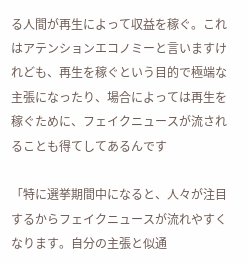る人間が再生によって収益を稼ぐ。これはアテンションエコノミーと言いますけれども、再生を稼ぐという目的で極端な主張になったり、場合によっては再生を稼ぐために、フェイクニュースが流されることも得てしてあるんです

「特に選挙期間中になると、人々が注目するからフェイクニュースが流れやすくなります。自分の主張と似通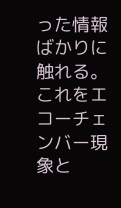った情報ばかりに触れる。これをエコーチェンバー現象と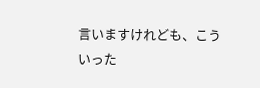言いますけれども、こういった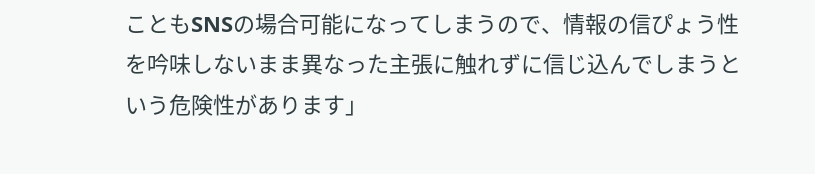こともSNSの場合可能になってしまうので、情報の信ぴょう性を吟味しないまま異なった主張に触れずに信じ込んでしまうという危険性があります」